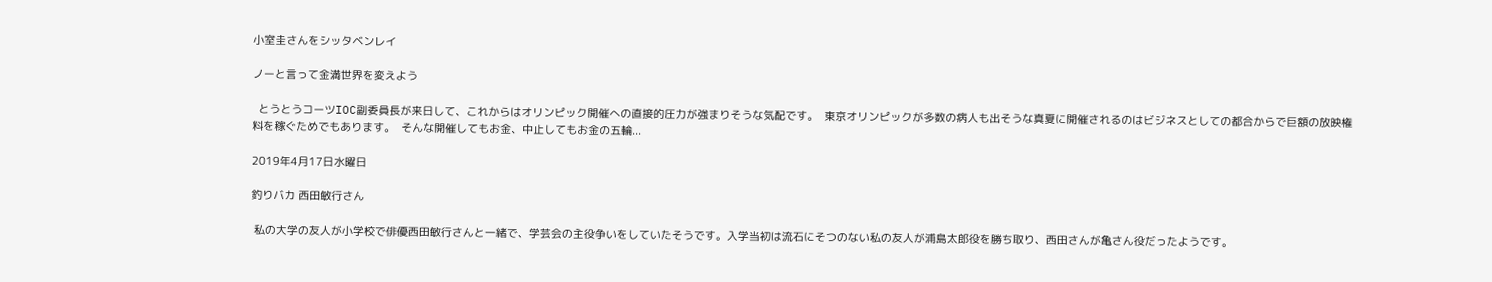小室圭さんをシッタベンレイ

ノーと言って金満世界を変えよう

  とうとうコーツIOC副委員長が来日して、これからはオリンピック開催への直接的圧力が強まりそうな気配です。  東京オリンピックが多数の病人も出そうな真夏に開催されるのはビジネスとしての都合からで巨額の放映権料を稼ぐためでもあります。  そんな開催してもお金、中止してもお金の五輪...

2019年4月17日水曜日

釣りバカ 西田敏行さん

 私の大学の友人が小学校で俳優西田敏行さんと一緒で、学芸会の主役争いをしていたそうです。入学当初は流石にそつのない私の友人が浦島太郎役を勝ち取り、西田さんが亀さん役だったようです。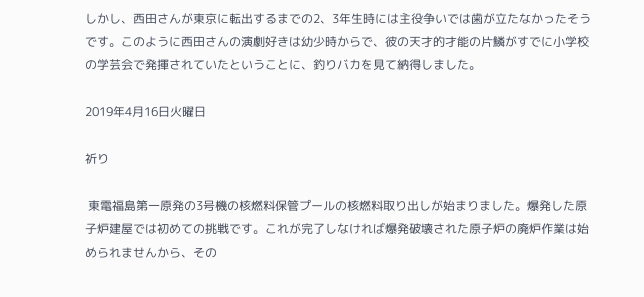しかし、西田さんが東京に転出するまでの2、3年生時には主役争いでは歯が立たなかったそうです。このように西田さんの演劇好きは幼少時からで、彼の天才的才能の片鱗がすでに小学校の学芸会で発揮されていたということに、釣りバカを見て納得しました。

2019年4月16日火曜日

祈り

 東電福島第一原発の3号機の核燃料保管プールの核燃料取り出しが始まりました。爆発した原子炉建屋では初めての挑戦です。これが完了しなければ爆発破壊された原子炉の廃炉作業は始められませんから、その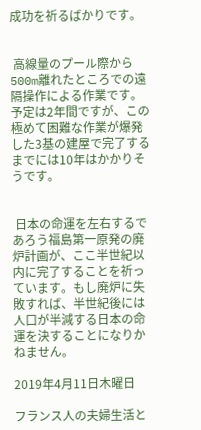成功を祈るばかりです。


 高線量のプール際から500m離れたところでの遠隔操作による作業です。予定は2年間ですが、この極めて困難な作業が爆発した3基の建屋で完了するまでには10年はかかりそうです。


 日本の命運を左右するであろう福島第一原発の廃炉計画が、ここ半世紀以内に完了することを祈っています。もし廃炉に失敗すれば、半世紀後には人口が半減する日本の命運を決することになりかねません。

2019年4月11日木曜日

フランス人の夫婦生活と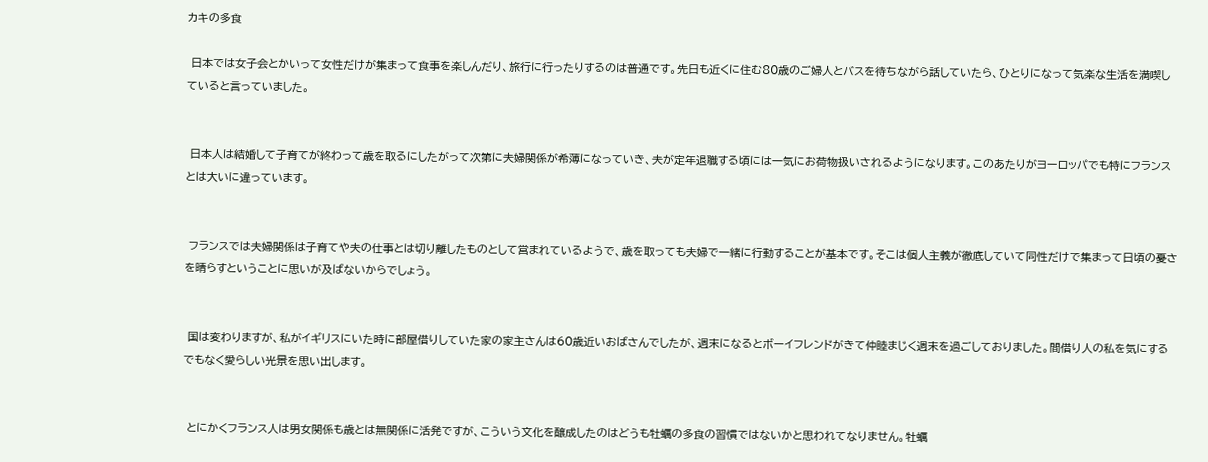カキの多食

 日本では女子会とかいって女性だけが集まって食事を楽しんだり、旅行に行ったりするのは普通です。先日も近くに住む80歳のご婦人とバスを待ちながら話していたら、ひとりになって気楽な生活を満喫していると言っていました。


 日本人は結婚して子育てが終わって歳を取るにしたがって次第に夫婦関係が希薄になっていき、夫が定年退職する頃には一気にお荷物扱いされるようになります。このあたりがヨーロッパでも特にフランスとは大いに違っています。


 フランスでは夫婦関係は子育てや夫の仕事とは切り離したものとして営まれているようで、歳を取っても夫婦で一緒に行動することが基本です。そこは個人主義が徹底していて同性だけで集まって日頃の憂さを晴らすということに思いが及ばないからでしょう。


 国は変わりますが、私がイギリスにいた時に部屋借りしていた家の家主さんは60歳近いおばさんでしたが、週末になるとボーイフレンドがきて仲睦まじく週末を過ごしておりました。間借り人の私を気にするでもなく愛らしい光景を思い出します。


 とにかくフランス人は男女関係も歳とは無関係に活発ですが、こういう文化を醸成したのはどうも牡蠣の多食の習慣ではないかと思われてなりません。牡蠣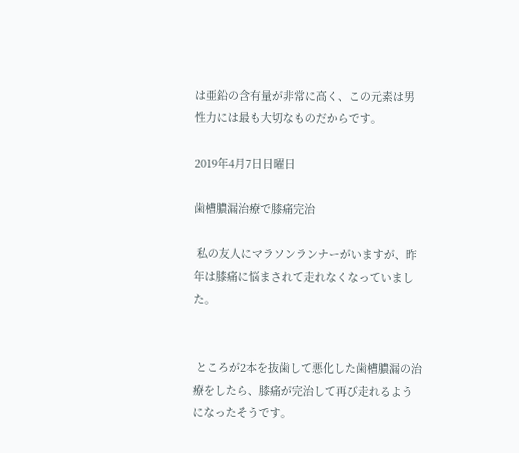は亜鉛の含有量が非常に高く、この元素は男性力には最も大切なものだからです。

2019年4月7日日曜日

歯槽膿漏治療で膝痛完治

 私の友人にマラソンランナーがいますが、昨年は膝痛に悩まされて走れなくなっていました。


 ところが2本を抜歯して悪化した歯槽膿漏の治療をしたら、膝痛が完治して再び走れるようになったそうです。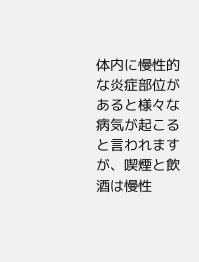体内に慢性的な炎症部位があると様々な病気が起こると言われますが、喫煙と飲酒は慢性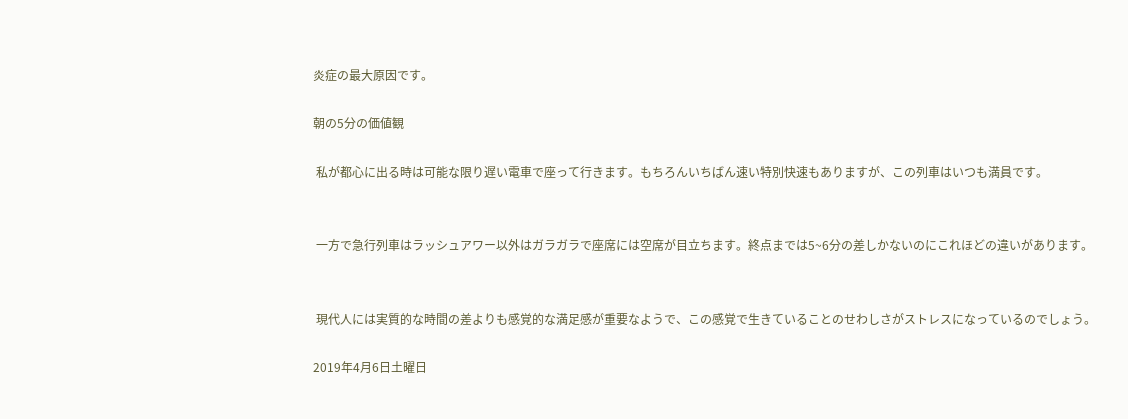炎症の最大原因です。

朝の5分の価値観

 私が都心に出る時は可能な限り遅い電車で座って行きます。もちろんいちばん速い特別快速もありますが、この列車はいつも満員です。


 一方で急行列車はラッシュアワー以外はガラガラで座席には空席が目立ちます。終点までは5~6分の差しかないのにこれほどの違いがあります。


 現代人には実質的な時間の差よりも感覚的な満足感が重要なようで、この感覚で生きていることのせわしさがストレスになっているのでしょう。

2019年4月6日土曜日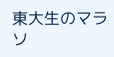東大生のマラソ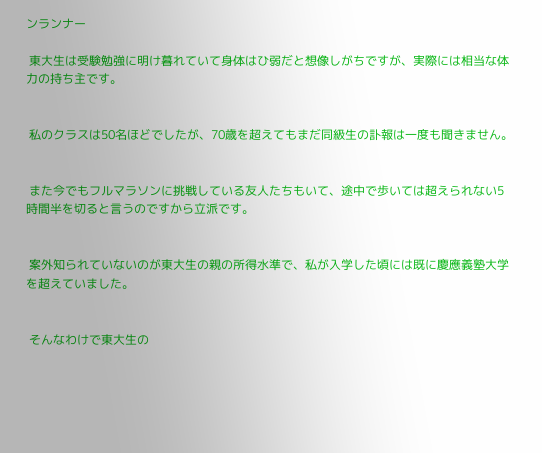ンランナー

 東大生は受験勉強に明け暮れていて身体はひ弱だと想像しがちですが、実際には相当な体力の持ち主です。


 私のクラスは50名ほどでしたが、70歳を超えてもまだ同級生の訃報は一度も聞きません。


 また今でもフルマラソンに挑戦している友人たちもいて、途中で歩いては超えられない5時間半を切ると言うのですから立派です。


 案外知られていないのが東大生の親の所得水準で、私が入学した頃には既に慶應義塾大学を超えていました。


 そんなわけで東大生の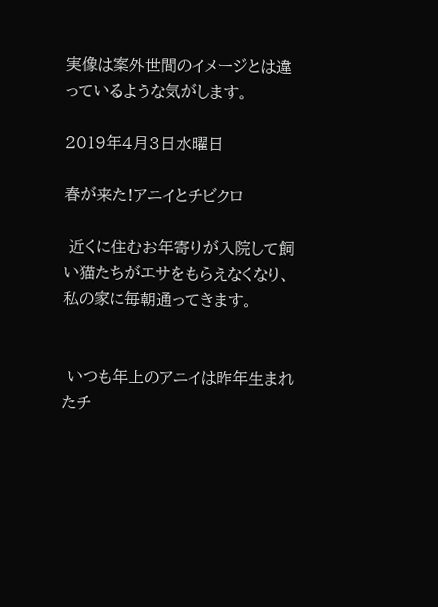実像は案外世間のイメージとは違っているような気がします。

2019年4月3日水曜日

春が来た!アニイとチビクロ

 近くに住むお年寄りが入院して飼い猫たちがエサをもらえなくなり、私の家に毎朝通ってきます。


 いつも年上のアニイは昨年生まれたチ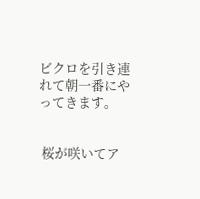ビクロを引き連れて朝一番にやってきます。


 桜が咲いてア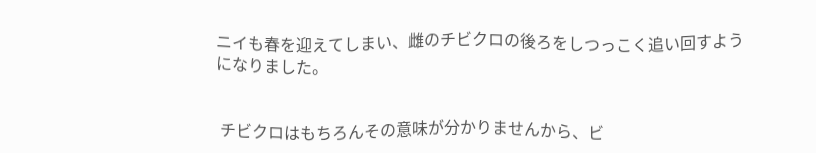ニイも春を迎えてしまい、雌のチビクロの後ろをしつっこく追い回すようになりました。


 チビクロはもちろんその意味が分かりませんから、ビ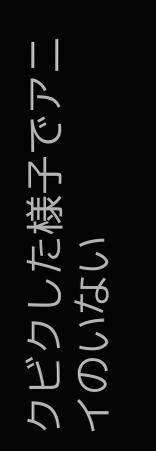クビクした様子でアニイのいない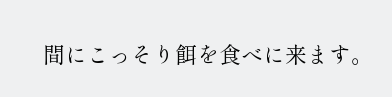間にこっそり餌を食べに来ます。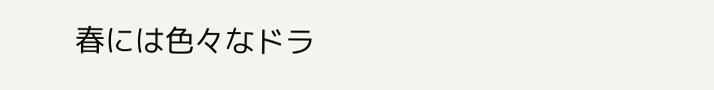春には色々なドラ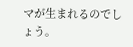マが生まれるのでしょう。